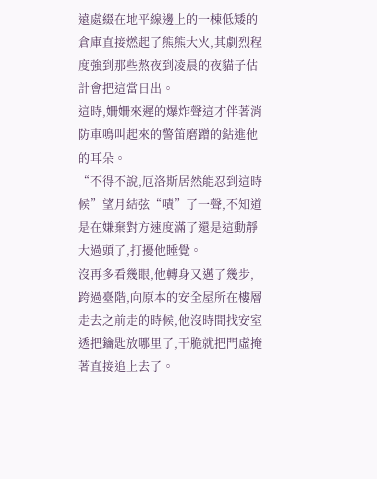遠處綴在地平線邊上的一棟低矮的倉庫直接燃起了熊熊大火,其劇烈程度強到那些熬夜到凌晨的夜貓子估計會把這當日出。
這時,姍姍來遲的爆炸聲這才伴著消防車鳴叫起來的警笛磨蹭的鉆進他的耳朵。
“不得不說,厄洛斯居然能忍到這時候”望月結弦“嘖”了一聲,不知道是在嫌棄對方速度滿了還是這動靜大過頭了,打擾他睡覺。
沒再多看幾眼,他轉身又邁了幾步,跨過臺階,向原本的安全屋所在樓層走去之前走的時候,他沒時間找安室透把鑰匙放哪里了,干脆就把門虛掩著直接追上去了。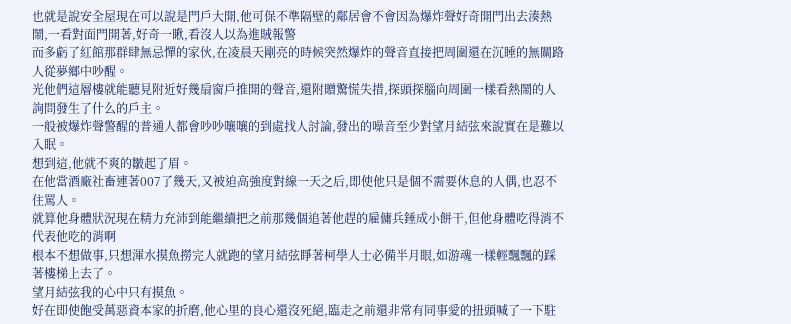也就是說安全屋現在可以說是門戶大開,他可保不準隔壁的鄰居會不會因為爆炸聲好奇開門出去湊熱鬧,一看對面門開著,好奇一瞅,看沒人以為進賊報警
而多虧了紅館那群肆無忌憚的家伙,在凌晨天剛亮的時候突然爆炸的聲音直接把周圍還在沉睡的無關路人從夢鄉中吵醒。
光他們這層樓就能聽見附近好幾扇窗戶推開的聲音,還附贈驚慌失措,探頭探腦向周圍一樣看熱鬧的人詢問發生了什么的戶主。
一般被爆炸聲警醒的普通人都會吵吵嚷嚷的到處找人討論,發出的噪音至少對望月結弦來說實在是難以入眠。
想到這,他就不爽的皺起了眉。
在他當酒廠社畜連著007了幾天,又被迫高強度對線一天之后,即使他只是個不需要休息的人偶,也忍不住罵人。
就算他身體狀況現在精力充沛到能繼續把之前那幾個追著他趕的雇傭兵錘成小餅干,但他身體吃得消不代表他吃的消啊
根本不想做事,只想渾水摸魚撈完人就跑的望月結弦睜著柯學人士必備半月眼,如游魂一樣輕飄飄的踩著樓梯上去了。
望月結弦我的心中只有摸魚。
好在即使飽受萬惡資本家的折磨,他心里的良心還沒死絕,臨走之前還非常有同事愛的扭頭喊了一下駐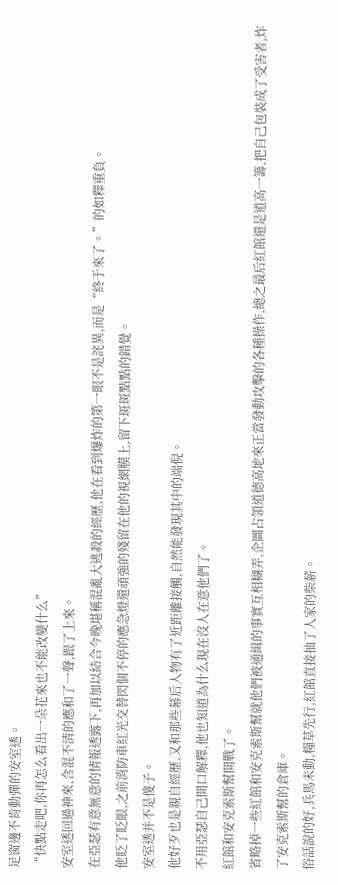足窗邊不肯動彈的安室透。
“快點走吧,你再怎么看出一朵花來也不能改變什么”
安室透回過神來,含混不清的應和了一聲,跟了上來。
在亞瑟有意無意的情報透露下,再加以結合今晚堪稱混亂大逃殺的經歷,他在看到爆炸的第一眼不是詫異,而是“終于來了。”的如釋重負。
他眨了眨眼,之前消防車紅光交替閃個不停的應急燈還頑強的殘留在他的視網膜上,留下斑斑點點的錯覺。
安室透并不是傻子。
他好歹也是親自經歷,又和那些幕后人物有了近距離接觸,自然能發現其中的端倪。
不用亞瑟自己開口解釋,他也知道為什么現在沒人在意他們了。
紅館和安克索斯幫開戰了。
省略掉一些紅館和安克索斯幫就他們被通緝的事實互相糊弄,企圖占領道德高地來正當發動攻擊的各種操作,總之最后紅館還是道高一籌,把自己包裝成了受害者,炸了安克索斯幫的倉庫。
俗話說的好,兵馬未動,糧草先行,紅館直接抽了人家的柴薪。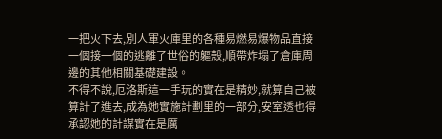一把火下去,別人軍火庫里的各種易燃易爆物品直接一個接一個的逃離了世俗的軀殼,順帶炸塌了倉庫周邊的其他相關基礎建設。
不得不說,厄洛斯這一手玩的實在是精妙,就算自己被算計了進去,成為她實施計劃里的一部分,安室透也得承認她的計謀實在是厲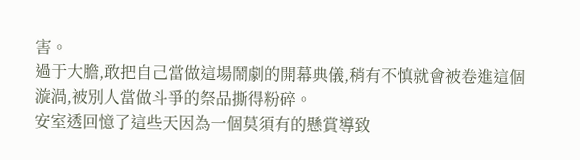害。
過于大膽,敢把自己當做這場鬧劇的開幕典儀,稍有不慎就會被卷進這個漩渦,被別人當做斗爭的祭品撕得粉碎。
安室透回憶了這些天因為一個莫須有的懸賞導致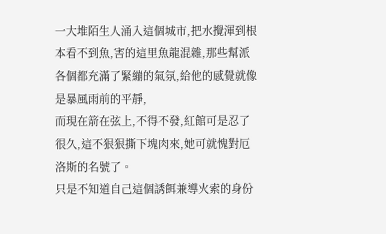一大堆陌生人涌入這個城市,把水攪渾到根本看不到魚,害的這里魚龍混雜,那些幫派各個都充滿了緊繃的氣氛,給他的感覺就像是暴風雨前的平靜,
而現在箭在弦上,不得不發,紅館可是忍了很久,這不狠狠撕下塊肉來,她可就愧對厄洛斯的名號了。
只是不知道自己這個誘餌兼導火索的身份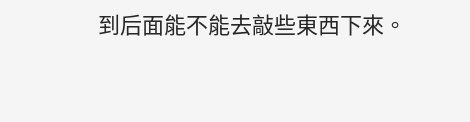到后面能不能去敲些東西下來。